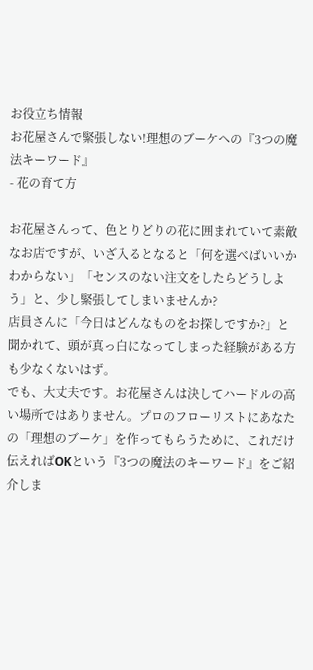お役立ち情報
お花屋さんで緊張しない!理想のブーケへの『3つの魔法キーワード』
- 花の育て方

お花屋さんって、色とりどりの花に囲まれていて素敵なお店ですが、いざ入るとなると「何を選べばいいかわからない」「センスのない注文をしたらどうしよう」と、少し緊張してしまいませんか?
店員さんに「今日はどんなものをお探しですか?」と聞かれて、頭が真っ白になってしまった経験がある方も少なくないはず。
でも、大丈夫です。お花屋さんは決してハードルの高い場所ではありません。プロのフローリストにあなたの「理想のブーケ」を作ってもらうために、これだけ伝えればOKという『3つの魔法のキーワード』をご紹介しま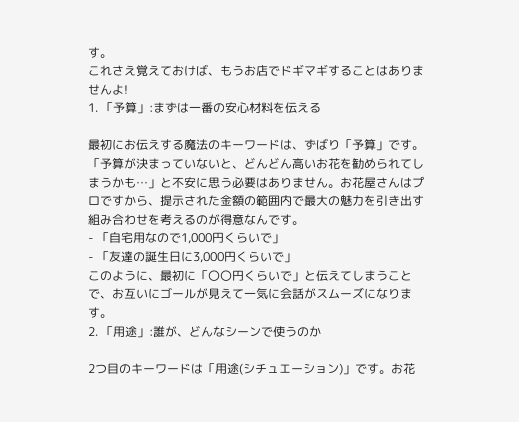す。
これさえ覚えておけば、もうお店でドギマギすることはありませんよ!
1. 「予算」:まずは一番の安心材料を伝える

最初にお伝えする魔法のキーワードは、ずばり「予算」です。
「予算が決まっていないと、どんどん高いお花を勧められてしまうかも…」と不安に思う必要はありません。お花屋さんはプロですから、提示された金額の範囲内で最大の魅力を引き出す組み合わせを考えるのが得意なんです。
- 「自宅用なので1,000円くらいで」
- 「友達の誕生日に3,000円くらいで」
このように、最初に「〇〇円くらいで」と伝えてしまうことで、お互いにゴールが見えて一気に会話がスムーズになります。
2. 「用途」:誰が、どんなシーンで使うのか

2つ目のキーワードは「用途(シチュエーション)」です。お花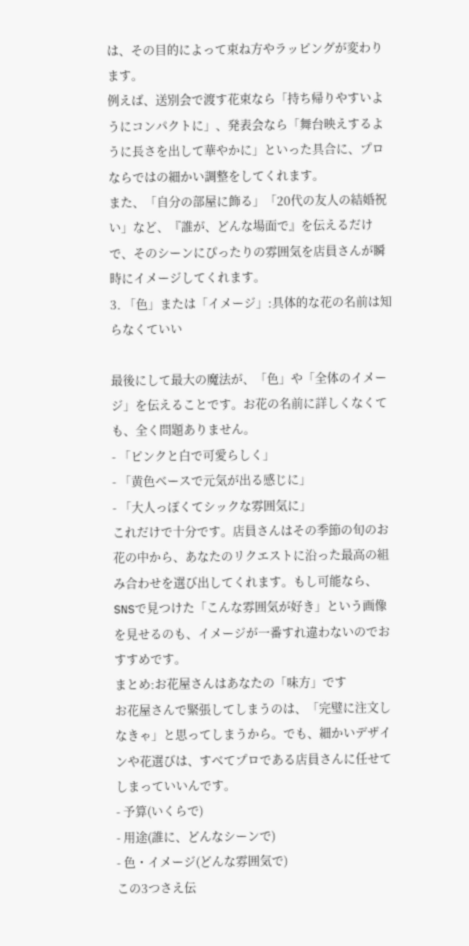は、その目的によって束ね方やラッピングが変わります。
例えば、送別会で渡す花束なら「持ち帰りやすいようにコンパクトに」、発表会なら「舞台映えするように長さを出して華やかに」といった具合に、プロならではの細かい調整をしてくれます。
また、「自分の部屋に飾る」「20代の友人の結婚祝い」など、『誰が、どんな場面で』を伝えるだけで、そのシーンにぴったりの雰囲気を店員さんが瞬時にイメージしてくれます。
3. 「色」または「イメージ」:具体的な花の名前は知らなくていい

最後にして最大の魔法が、「色」や「全体のイメージ」を伝えることです。お花の名前に詳しくなくても、全く問題ありません。
- 「ピンクと白で可愛らしく」
- 「黄色ベースで元気が出る感じに」
- 「大人っぽくてシックな雰囲気に」
これだけで十分です。店員さんはその季節の旬のお花の中から、あなたのリクエストに沿った最高の組み合わせを選び出してくれます。もし可能なら、SNSで見つけた「こんな雰囲気が好き」という画像を見せるのも、イメージが一番すれ違わないのでおすすめです。
まとめ:お花屋さんはあなたの「味方」です
お花屋さんで緊張してしまうのは、「完璧に注文しなきゃ」と思ってしまうから。でも、細かいデザインや花選びは、すべてプロである店員さんに任せてしまっていいんです。
- 予算(いくらで)
- 用途(誰に、どんなシーンで)
- 色・イメージ(どんな雰囲気で)
この3つさえ伝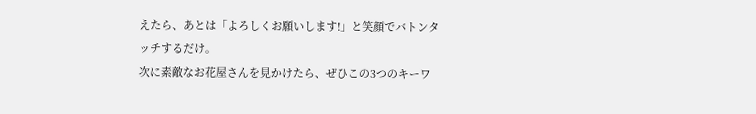えたら、あとは「よろしくお願いします!」と笑顔でバトンタッチするだけ。
次に素敵なお花屋さんを見かけたら、ぜひこの3つのキーワ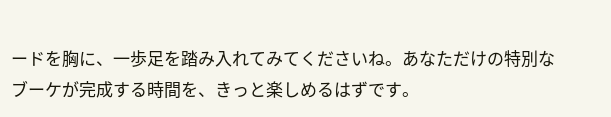ードを胸に、一歩足を踏み入れてみてくださいね。あなただけの特別なブーケが完成する時間を、きっと楽しめるはずです。